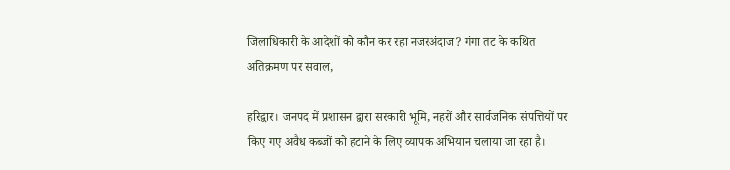जिलाधिकारी के आदेशों को कौन कर रहा नजरअंदाज? गंगा तट के कथित अतिक्रमण पर सवाल,

हरिद्वार। जनपद में प्रशासन द्वारा सरकारी भूमि, नहरों और सार्वजनिक संपत्तियों पर किए गए अवैध कब्जों को हटाने के लिए व्यापक अभियान चलाया जा रहा है।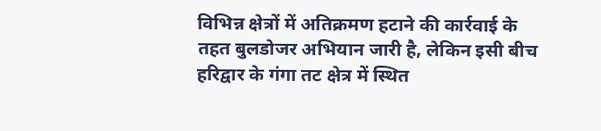विभिन्न क्षेत्रों में अतिक्रमण हटाने की कार्रवाई के तहत बुलडोजर अभियान जारी है, लेकिन इसी बीच हरिद्वार के गंगा तट क्षेत्र में स्थित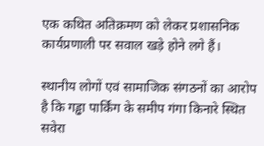एक कथित अतिक्रमण को लेकर प्रशासनिक कार्यप्रणाली पर सवाल खड़े होने लगे हैं।

स्थानीय लोगों एवं सामाजिक संगठनों का आरोप है कि गड्ढा पार्किंग के समीप गंगा किनारे स्थित सवेरा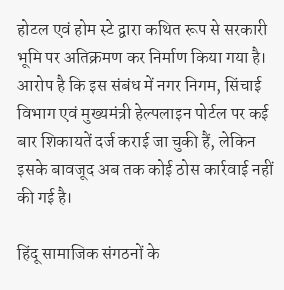होटल एवं होम स्टे द्वारा कथित रूप से सरकारी भूमि पर अतिक्रमण कर निर्माण किया गया है। आरोप है कि इस संबंध में नगर निगम, सिंचाई विभाग एवं मुख्यमंत्री हेल्पलाइन पोर्टल पर कई बार शिकायतें दर्ज कराई जा चुकी हैं, लेकिन इसके बावजूद अब तक कोई ठोस कार्रवाई नहीं की गई है।

हिंदू सामाजिक संगठनों के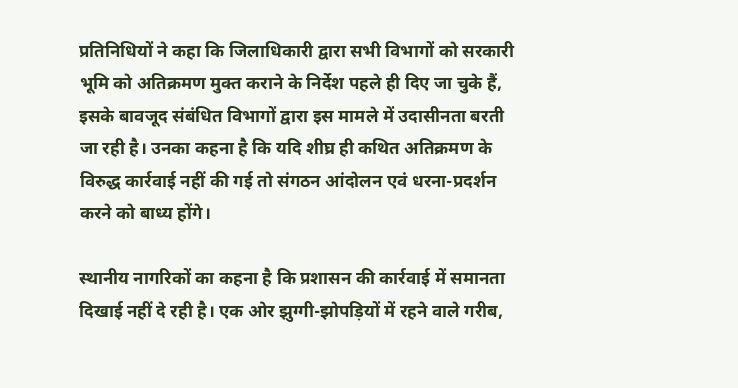प्रतिनिधियों ने कहा कि जिलाधिकारी द्वारा सभी विभागों को सरकारी भूमि को अतिक्रमण मुक्त कराने के निर्देश पहले ही दिए जा चुके हैं, इसके बावजूद संबंधित विभागों द्वारा इस मामले में उदासीनता बरती जा रही है। उनका कहना है कि यदि शीघ्र ही कथित अतिक्रमण के विरुद्ध कार्रवाई नहीं की गई तो संगठन आंदोलन एवं धरना-प्रदर्शन करने को बाध्य होंगे।

स्थानीय नागरिकों का कहना है कि प्रशासन की कार्रवाई में समानता दिखाई नहीं दे रही है। एक ओर झुग्गी-झोपड़ियों में रहने वाले गरीब,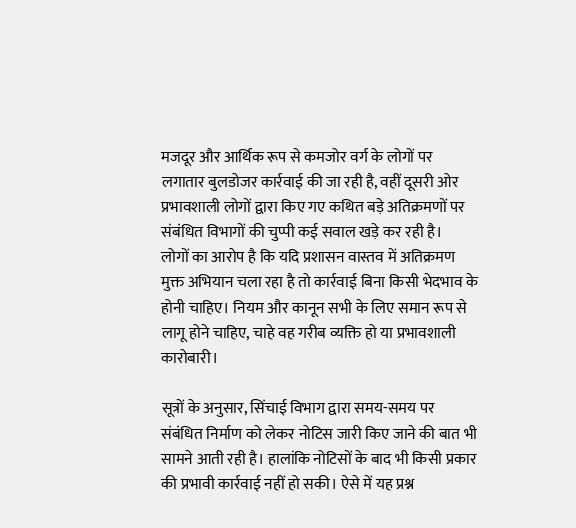मजदूर और आर्थिक रूप से कमजोर वर्ग के लोगों पर लगातार बुलडोजर कार्रवाई की जा रही है, वहीं दूसरी ओर प्रभावशाली लोगों द्वारा किए गए कथित बड़े अतिक्रमणों पर संबंधित विभागों की चुप्पी कई सवाल खड़े कर रही है।
लोगों का आरोप है कि यदि प्रशासन वास्तव में अतिक्रमण मुक्त अभियान चला रहा है तो कार्रवाई बिना किसी भेदभाव के होनी चाहिए। नियम और कानून सभी के लिए समान रूप से लागू होने चाहिए, चाहे वह गरीब व्यक्ति हो या प्रभावशाली कारोबारी।

सूत्रों के अनुसार, सिंचाई विभाग द्वारा समय-समय पर संबंधित निर्माण को लेकर नोटिस जारी किए जाने की बात भी सामने आती रही है। हालांकि नोटिसों के बाद भी किसी प्रकार की प्रभावी कार्रवाई नहीं हो सकी। ऐसे में यह प्रश्न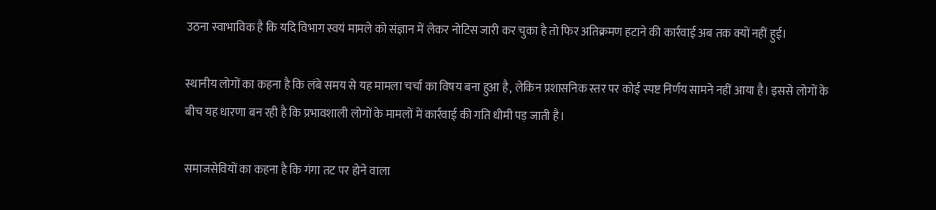उठना स्वाभाविक है कि यदि विभाग स्वयं मामले को संज्ञान में लेकर नोटिस जारी कर चुका है तो फिर अतिक्रमण हटाने की कार्रवाई अब तक क्यों नहीं हुई।

स्थानीय लोगों का कहना है कि लंबे समय से यह मामला चर्चा का विषय बना हुआ है, लेकिन प्रशासनिक स्तर पर कोई स्पष्ट निर्णय सामने नहीं आया है। इससे लोगों के बीच यह धारणा बन रही है कि प्रभावशाली लोगों के मामलों में कार्रवाई की गति धीमी पड़ जाती है।

समाजसेवियों का कहना है कि गंगा तट पर होने वाला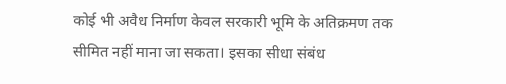कोई भी अवैध निर्माण केवल सरकारी भूमि के अतिक्रमण तक सीमित नहीं माना जा सकता। इसका सीधा संबंध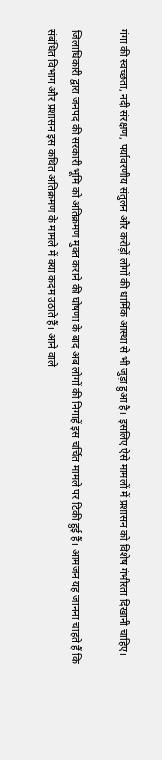गंगा की स्वच्छता, नदी संरक्षण, पर्यावरणीय संतुलन और करोड़ों लोगों की धार्मिक आस्था से भी जुड़ा हुआ है। इसलिए ऐसे मामलों में प्रशासन को विशेष गंभीरता दिखानी चाहिए।

जिलाधिकारी द्वारा जनपद की सरकारी भूमि को अतिक्रमण मुक्त कराने की घोषणा के बाद अब लोगों की निगाहें इस चर्चित मामले पर टिकी हुई हैं। आमजन यह जानना चाहते हैं कि संबंधित विभाग और प्रशासन इस कथित अतिक्रमण के मामले में क्या कदम उठाते हैं। आने वाले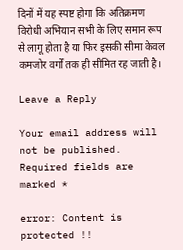दिनों में यह स्पष्ट होगा कि अतिक्रमण विरोधी अभियान सभी के लिए समान रूप से लागू होता है या फिर इसकी सीमा केवल कमजोर वर्गों तक ही सीमित रह जाती है।

Leave a Reply

Your email address will not be published. Required fields are marked *

error: Content is protected !!